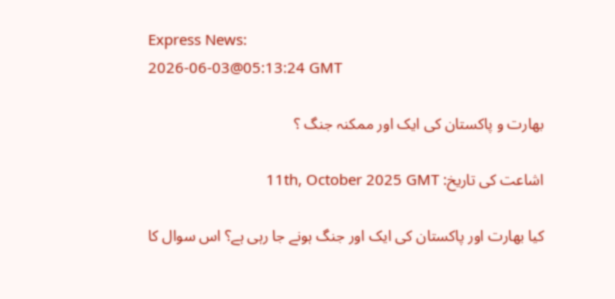Express News:
2026-06-03@05:13:24 GMT

بھارت و پاکستان کی ایک اور ممکنہ جنگ ؟

اشاعت کی تاریخ: 11th, October 2025 GMT

کیا بھارت اور پاکستان کی ایک اور جنگ ہونے جا رہی ہے؟ اس سوال کا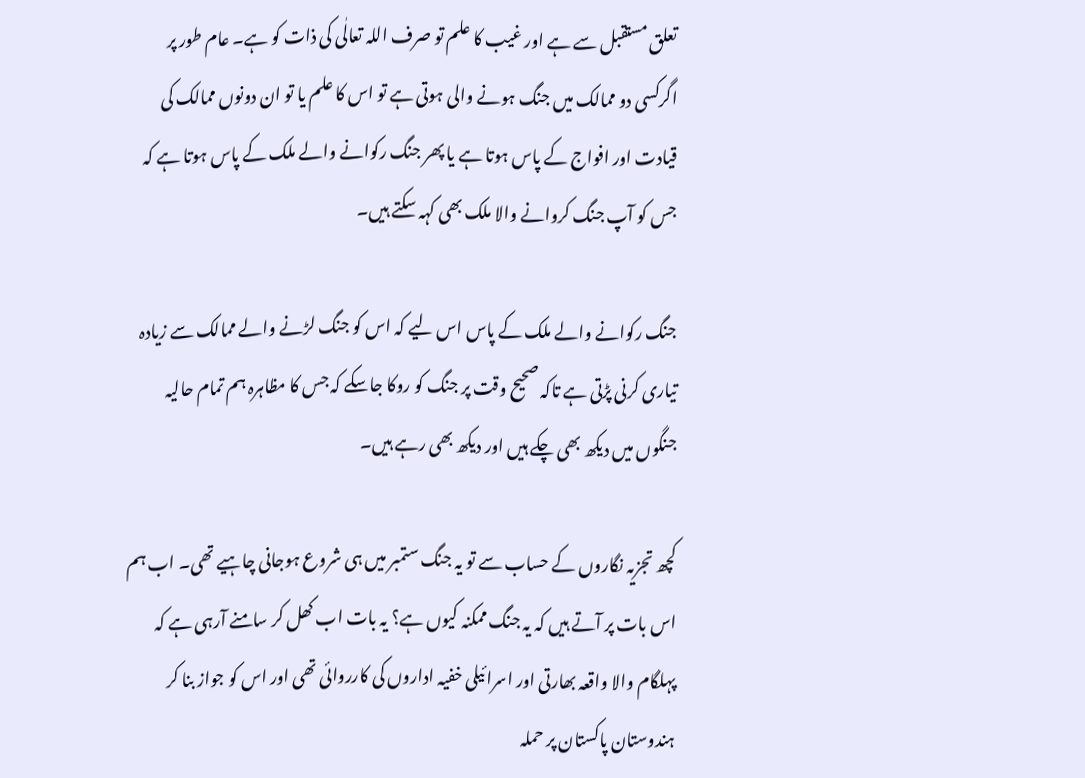تعلق مستقبل سے ہے اور غیب کا علم تو صرف اللہ تعالٰی کی ذات کو ہے۔ عام طور پر اگرکسی دو ممالک میں جنگ ہونے والی ہوتی ہے تو اس کا علم یا تو ان دونوں ممالک کی قیادت اور افواج کے پاس ہوتا ہے یا پھر جنگ رکوانے والے ملک کے پاس ہوتا ہے کہ جس کو آپ جنگ کروانے والا ملک بھی کہہ سکتے ہیں۔

جنگ رکوانے والے ملک کے پاس اس لیے کہ اس کو جنگ لڑنے والے ممالک سے زیادہ تیاری کرنی پڑتی ہے تاکہ صحیح وقت پر جنگ کو روکا جاسکے کہ جس کا مظاہرہ ہم تمام حالیہ جنگوں میں دیکھ بھی چکے ہیں اور دیکھ بھی رہے ہیں۔

کچھ تجزیہ نگاروں کے حساب سے تو یہ جنگ ستمبر میں ہی شروع ہوجانی چاہیے تھی۔ اب ہم اس بات پر آتے ہیں کہ یہ جنگ ممکنہ کیوں ہے؟ یہ بات اب کھل کر سامنے آرہی ہے کہ پہلگام والا واقعہ بھارتی اور اسرائیلی خفیہ اداروں کی کارروائی تھی اور اس کو جواز بنا کر ہندوستان پاکستان پر حملہ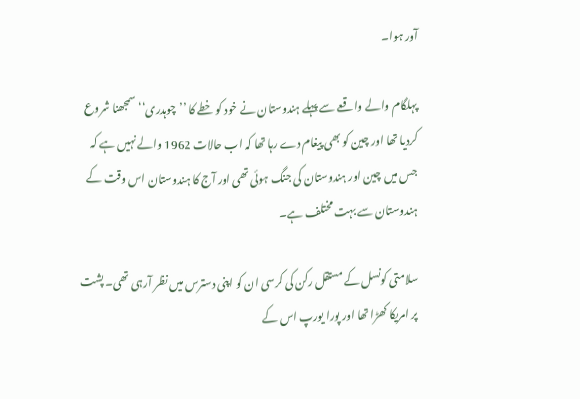آور ہوا۔

پہلگام والے واقعے سے پہلے ہندوستان نے خود کو خطے کا ’’چوہدری‘‘ سمجھنا شروع کردیا تھا اور چین کو بھی پیغام دے رہا تھا کہ اب حالات 1962 والے نہیں ہے کہ جس میں چین اور ہندوستان کی جنگ ہوئی تھی اور آج کا ہندوستان اس وقت کے ہندوستان سے بہت مختلف ہے۔

سلامتی کونسل کے مستقل رکن کی کرسی ان کو اپنی دسترس میں نظر آرہی تھی۔ پشت پر امریکا کھڑا تھا اور پورا یورپ اس کے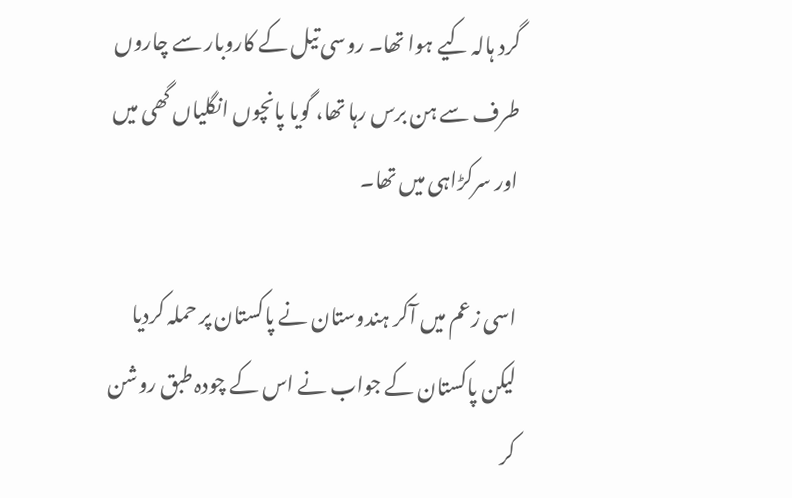گرد ہالہ کیے ہوا تھا۔ روسی تیل کے کاروبار سے چاروں طرف سے ہن برس رہا تھا، گویا پانچوں انگلیاں گھی میں اور سرکڑاہی میں تھا۔

اسی زعم میں آکر ہندوستان نے پاکستان پر حملہ کردیا لیکن پاکستان کے جواب نے اس کے چودہ طبق روشن کر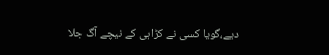دیے،گویا کسی نے کڑاہی کے نیچے آگ جلا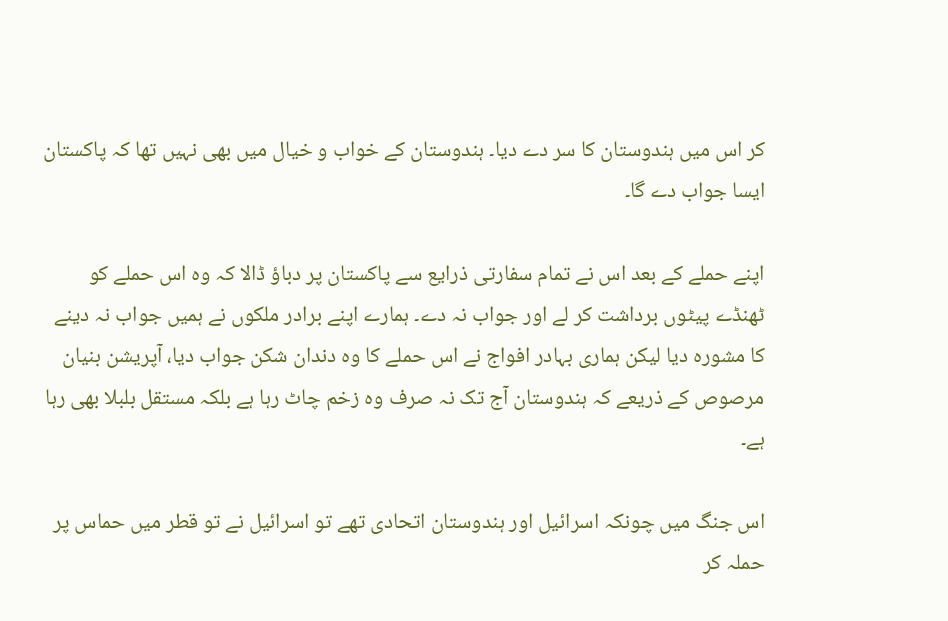کر اس میں ہندوستان کا سر دے دیا۔ ہندوستان کے خواب و خیال میں بھی نہیں تھا کہ پاکستان ایسا جواب دے گا۔

اپنے حملے کے بعد اس نے تمام سفارتی ذرایع سے پاکستان پر دباؤ ڈالا کہ وہ اس حملے کو ٹھنڈے پیٹوں برداشت کر لے اور جواب نہ دے۔ ہمارے اپنے برادر ملکوں نے ہمیں جواب نہ دینے کا مشورہ دیا لیکن ہماری بہادر افواج نے اس حملے کا وہ دندان شکن جواب دیا، آپریشن بنیان مرصوص کے ذریعے کہ ہندوستان آج تک نہ صرف وہ زخم چاٹ رہا ہے بلکہ مستقل بلبلا بھی رہا ہے۔

اس جنگ میں چونکہ اسرائیل اور ہندوستان اتحادی تھے تو اسرائیل نے تو قطر میں حماس پر حملہ کر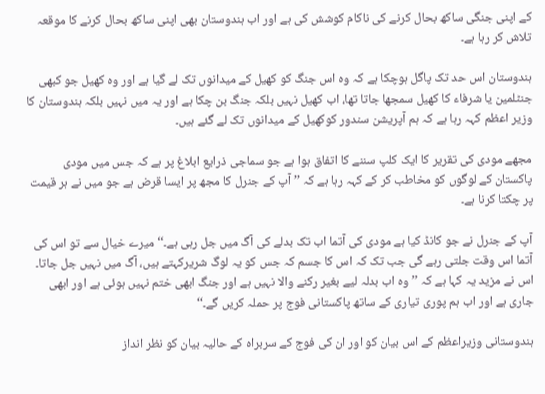کے اپنی جنگی ساکھ بحال کرنے کی ناکام کوشش کی ہے اور اب ہندوستان بھی اپنی ساکھ بحال کرنے کا موقعہ تلاش کر رہا ہے۔

ہندوستان اس حد تک پاگل ہوچکا ہے کہ وہ اس جنگ کو کھیل کے میدانوں تک لے گیا ہے اور وہ کھیل جو کبھی جنٹلمین یا شرفاء کا کھیل سمجھا جاتا تھا، اب کھیل نہیں بلکہ جنگ بن چکا ہے اور یہ میں نہیں بلکہ ہندوستان کا وزیر اعظم کہہ رہا ہے کہ ہم آپریشن سندور کوکھیل کے میدانوں تک لے گئے ہیں۔

مجھے مودی کی تقریر کا ایک کلپ سننے کا اتفاق ہوا ہے جو سماجی ذرایع ابلاغ پر ہے کہ جس میں مودی پاکستان کے لوگوں کو مخاطب کر کے کہہ رہا ہے کہ ’’ آپ کے جنرل کا مجھ پر ایسا قرض ہے جو میں نے ہر قیمت پر چکتا کرنا ہے۔

آپ کے جنرل نے جو کانڈ کیا ہے مودی کی آتما اب تک بدلے کی آگ میں جل رہی ہے۔‘‘ میرے خیال سے تو اس کی آتما اس وقت جلتی رہے گی جب تک کہ اس کا جسم کہ جس کو یہ لوگ شریرکہتے ہیں، آگ میں نہیں جل جاتا۔ اس نے مزید یہ کہا ہے کہ ’’ وہ اب بدلہ لیے بغیر رکنے والا نہیں ہے اور جنگ ابھی ختم نہیں ہوئی ہے اور ابھی جاری ہے اور اب ہم پوری تیاری کے ساتھ پاکستانی فوج پر حملہ کریں گے۔‘‘

ہندوستانی وزیراعظم کے اس بیان کو اور ان کی فوج کے سربراہ کے حالیہ بیان کو نظر انداز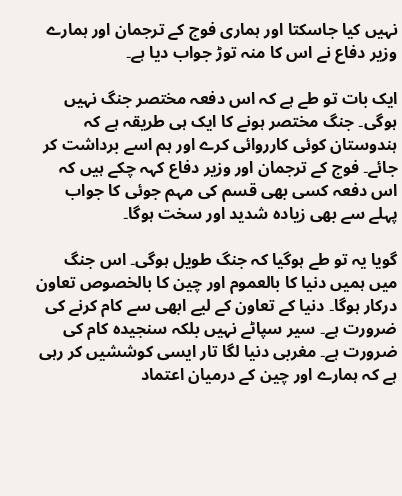نہیں کیا جاسکتا اور ہماری فوج کے ترجمان اور ہمارے وزیر دفاع نے اس کا منہ توڑ جواب دیا ہے۔

ایک بات تو طے ہے کہ اس دفعہ مختصر جنگ نہیں ہوگی۔ جنگ مختصر ہونے کا ایک ہی طریقہ ہے کہ ہندوستان کوئی کارروائی کرے اور ہم اسے برداشت کر جائے۔ فوج کے ترجمان اور وزیر دفاع کہہ چکے ہیں کہ اس دفعہ کسی بھی قسم کی مہم جوئی کا جواب پہلے سے بھی زیادہ شدید اور سخت ہوگا۔

گویا یہ تو طے ہوگیا کہ جنگ طویل ہوگی۔ اس جنگ میں ہمیں دنیا کا بالعموم اور چین کا بالخصوص تعاون درکار ہوگا۔ دنیا کے تعاون کے لیے ابھی سے کام کرنے کی ضرورت ہے۔ سیر سپاٹے نہیں بلکہ سنجیدہ کام کی ضرورت ہے۔ مغربی دنیا لگا تار ایسی کوششیں کر رہی ہے کہ ہمارے اور چین کے درمیان اعتماد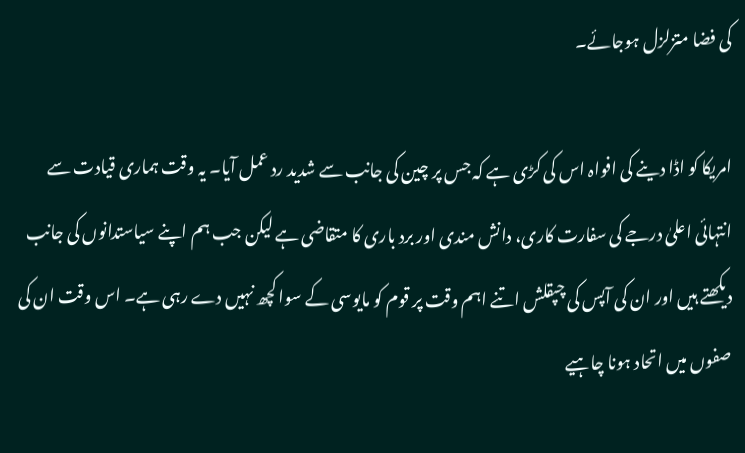کی فضا متزلزل ہوجائے۔

امریکا کو اڈا دینے کی افواہ اس کی کڑی ہے کہ جس پر چین کی جانب سے شدید رد عمل آیا۔ یہ وقت ہماری قیادت سے انتہائی اعلیٰ درجے کی سفارت کاری، دانش مندی اور برد باری کا متقاضی ہے لیکن جب ہم اپنے سیاستدانوں کی جانب دیکھتے ہیں اور ان کی آپس کی چپقلش اتنے اہم وقت پر قوم کو مایوسی کے سوا کچھ نہیں دے رہی ہے۔ اس وقت ان کی صفوں میں اتحاد ہونا چاہیے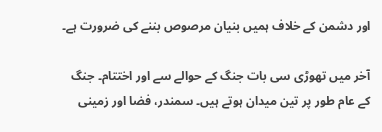اور دشمن کے خلاف ہمیں بنیان مرصوص بننے کی ضرورت ہے۔

آخر میں تھوڑی سی بات جنگ کے حوالے سے اور اختتام۔ جنگ کے عام طور پر تین میدان ہوتے ہیں۔ سمندر، فضا اور زمینی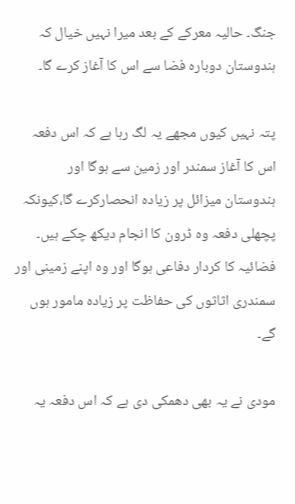جنگ۔ حالیہ معرکے کے بعد میرا نہیں خیال کہ ہندوستان دوبارہ فضا سے اس کا آغاز کرے گا۔

پتہ نہیں کیوں مجھے یہ لگ رہا ہے کہ اس دفعہ اس کا آغاز سمندر اور زمین سے ہوگا اور ہندوستان میزائل پر زیادہ انحصارکرے گا،کیونکہ پچھلی دفعہ وہ ڈرون کا انجام دیکھ چکے ہیں۔ فضائیہ کا کردار دفاعی ہوگا اور وہ اپنے زمینی اور سمندری اثاثوں کی حفاظت پر زیادہ مامور ہوں گے۔

مودی نے یہ بھی دھمکی دی ہے کہ اس دفعہ یہ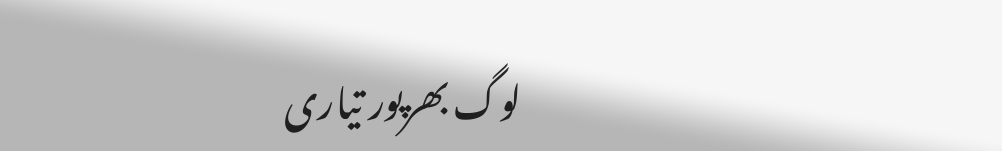لوگ بھرپور تیاری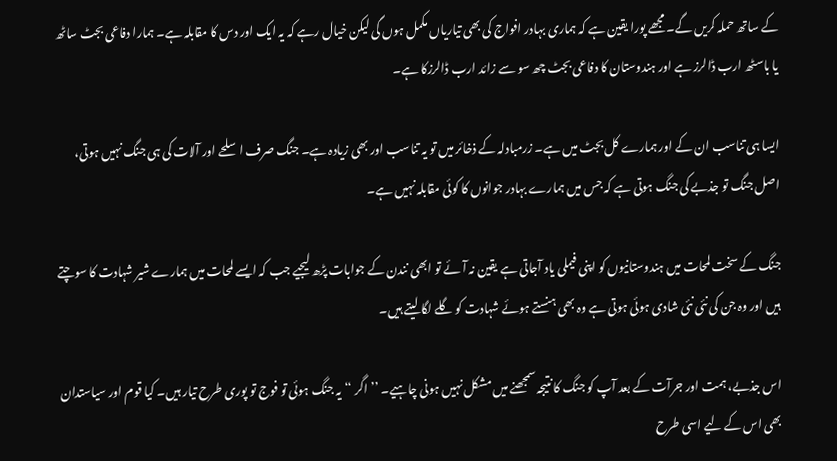کے ساتھ حملہ کریں گے۔ مجھے پورا یقین ہے کہ ہماری بہادر افواج کی بھی تیاریاں مکمل ہوں گی لیکن خیال رہے کہ یہ ایک اور دس کا مقابلہ ہے۔ ہمارا دفاعی بجٹ ساٹھ یا باسٹھ ارب ڈالرز ہے اور ہندوستان کا دفاعی بجٹ چھ سو سے زائد ارب ڈالرزکا ہے۔

ایسا ہی تناسب ان کے اور ہمارے کل بجٹ میں ہے۔ زرمبادلہ کے ذخائر میں تو یہ تناسب اور بھی زیادہ ہے۔ جنگ صرف اسلحے اور آلات کی ہی جنگ نہیں ہوتی، اصل جنگ تو جذبے کی جنگ ہوتی ہے کہ جس میں ہمارے بہادر جوانوں کا کوئی مقابلہ نہیں ہے۔

جنگ کے سخت لمحات میں ہندوستانیوں کو اپنی فیملی یاد آجاتی ہے یقین نہ آئے تو ابھی نندن کے جوابات پڑھ لیجیے جب کہ ایسے لمحات میں ہمارے شیر شہادت کا سوچتے ہیں اور وہ جن کی نئی نئی شادی ہوئی ہوتی ہے وہ بھی ہنستے ہوئے شہادت کو گلے لگا لیتے ہیں۔

اس جذبے، ہمت اور جرآت کے بعد آپ کو جنگ کا نتیجہ سمجھنے میں مشکل نہیں ہونی چاہیے۔ ’’ اگر ‘‘ یہ جنگ ہوئی تو فوج تو پوری طرح تیار ہیں۔ کیا قوم اور سیاستدان بھی اس کے لیے اسی طرح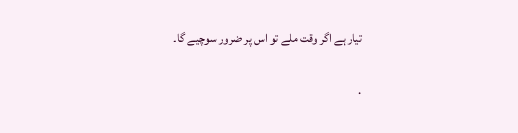تیار ہے اگر وقت ملے تو اس پر ضرور سوچیے گا۔

.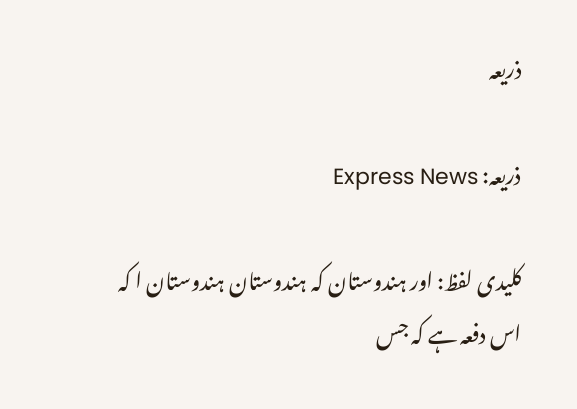ذریعہ

ذریعہ: Express News

کلیدی لفظ: اور ہندوستان کہ ہندوستان ہندوستان ا کہ اس دفعہ ہے کہ جس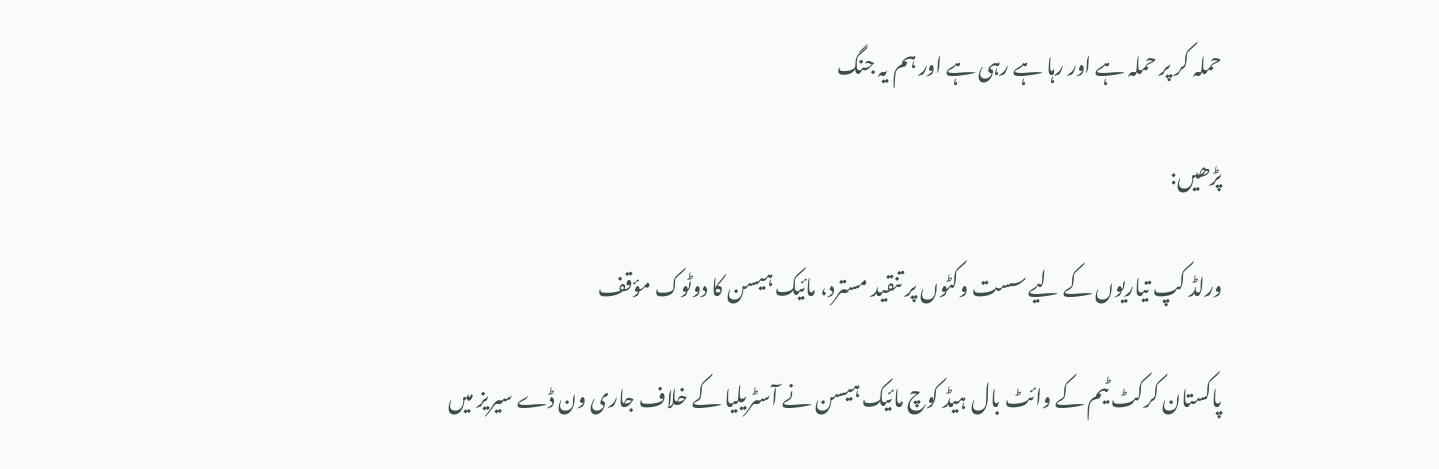حملہ کر پر حملہ ہے اور رہا ہے رہی ہے اور ہم یہ جنگ

پڑھیں:

ورلڈ کپ تیاریوں کے لیے سست وکٹوں پر تنقید مسترد، مائیک ہیسن کا دوٹوک مؤقف

پاکستان کرکٹ ٹیم کے وائٹ بال ہیڈ کوچ مائیک ہیسن نے آسٹریلیا کے خلاف جاری ون ڈے سیریز میں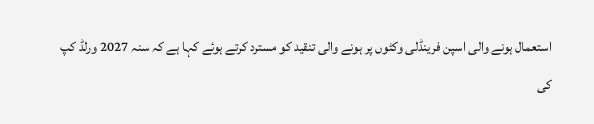استعمال ہونے والی اسپن فرینڈلی وکٹوں پر ہونے والی تنقید کو مسترد کرتے ہوئے کہا ہے کہ سنہ 2027 ورلڈ کپ کی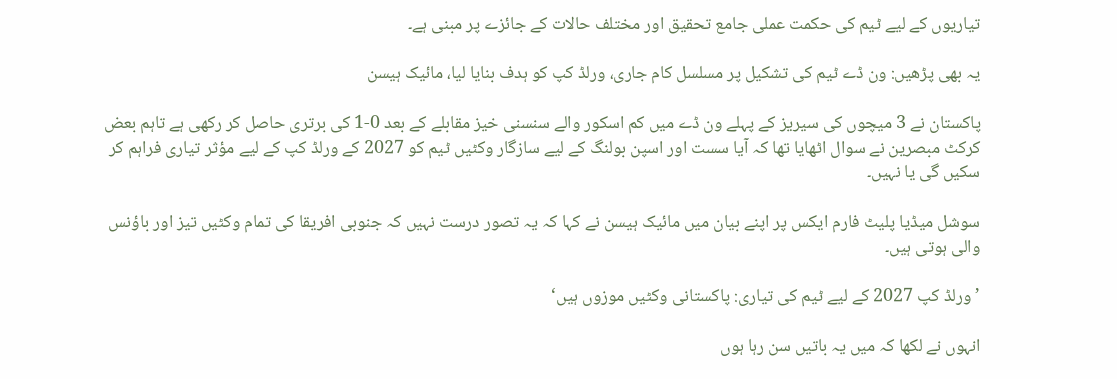تیاریوں کے لیے ٹیم کی حکمت عملی جامع تحقیق اور مختلف حالات کے جائزے پر مبنی ہے۔

یہ بھی پڑھیں: ون ڈے ٹیم کی تشکیل پر مسلسل کام جاری، ورلڈ کپ کو ہدف بنایا لیا، مائیک ہیسن

پاکستان نے 3 میچوں کی سیریز کے پہلے ون ڈے میں کم اسکور والے سنسنی خیز مقابلے کے بعد 0-1 کی برتری حاصل کر رکھی ہے تاہم بعض کرکٹ مبصرین نے سوال اٹھایا تھا کہ آیا سست اور اسپن بولنگ کے لیے سازگار وکٹیں ٹیم کو 2027 کے ورلڈ کپ کے لیے مؤثر تیاری فراہم کر سکیں گی یا نہیں۔

سوشل میڈیا پلیٹ فارم ایکس پر اپنے بیان میں مائیک ہیسن نے کہا کہ یہ تصور درست نہیں کہ جنوبی افریقا کی تمام وکٹیں تیز اور باؤنس والی ہوتی ہیں۔

’ورلڈ کپ 2027 کے لیے ٹیم کی تیاری: پاکستانی وکٹیں موزوں ہیں‘

انہوں نے لکھا کہ میں یہ باتیں سن رہا ہوں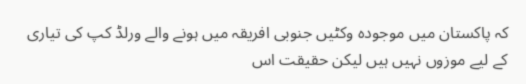کہ پاکستان میں موجودہ وکٹیں جنوبی افریقہ میں ہونے والے ورلڈ کپ کی تیاری کے لیے موزوں نہیں ہیں لیکن حقیقت اس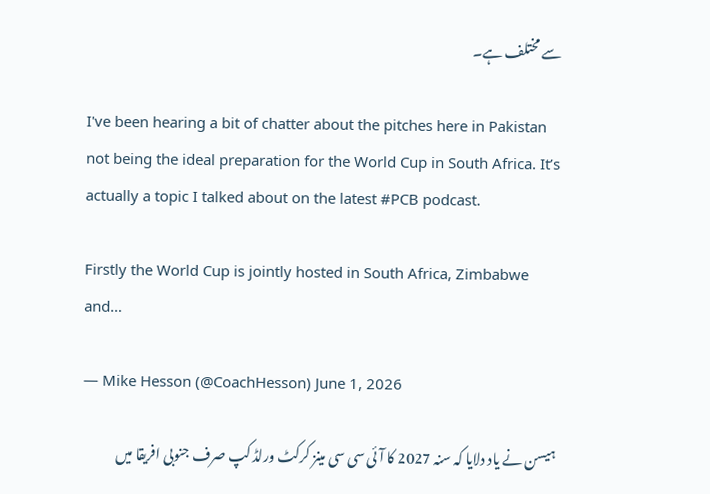سے مختلف ہے۔

I've been hearing a bit of chatter about the pitches here in Pakistan not being the ideal preparation for the World Cup in South Africa. It’s actually a topic I talked about on the latest #PCB podcast.

Firstly the World Cup is jointly hosted in South Africa, Zimbabwe and…

— Mike Hesson (@CoachHesson) June 1, 2026

ہیسن نے یاد دلایا کہ سنہ 2027 کا آئی سی سی مینز کرکٹ ورلڈ کپ صرف جنوبی افریقا میں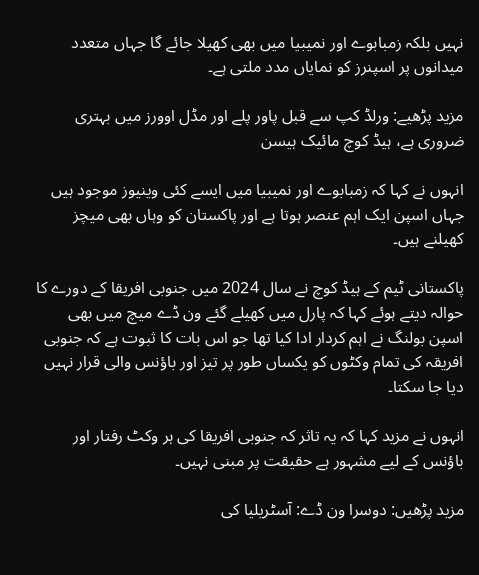نہیں بلکہ زمبابوے اور نمیبیا میں بھی کھیلا جائے گا جہاں متعدد میدانوں پر اسپنرز کو نمایاں مدد ملتی ہے۔

مزید پڑھیے: ورلڈ کپ سے قبل پاور پلے اور مڈل اوورز میں بہتری ضروری ہے، ہیڈ کوچ مائیک ہیسن

انہوں نے کہا کہ زمبابوے اور نمیبیا میں ایسے کئی وینیوز موجود ہیں جہاں اسپن ایک اہم عنصر ہوتا ہے اور پاکستان کو وہاں بھی میچز کھیلنے ہیں۔

پاکستانی ٹیم کے ہیڈ کوچ نے سال 2024 میں جنوبی افریقا کے دورے کا حوالہ دیتے ہوئے کہا کہ پارل میں کھیلے گئے ون ڈے میچ میں بھی اسپن بولنگ نے اہم کردار ادا کیا تھا جو اس بات کا ثبوت ہے کہ جنوبی افریقہ کی تمام وکٹوں کو یکساں طور پر تیز اور باؤنس والی قرار نہیں دیا جا سکتا۔

انہوں نے مزید کہا کہ یہ تاثر کہ جنوبی افریقا کی ہر وکٹ رفتار اور باؤنس کے لیے مشہور ہے حقیقت پر مبنی نہیں۔

مزید پڑھیں: دوسرا ون ڈے: آسٹریلیا کی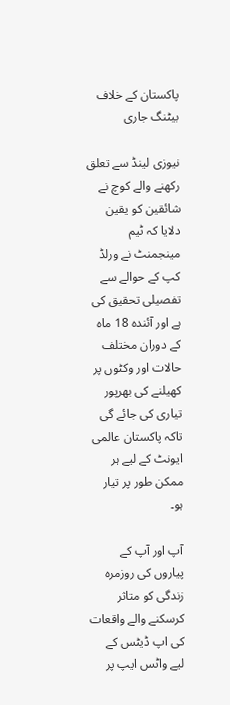پاکستان کے خلاف بیٹنگ جاری

نیوزی لینڈ سے تعلق رکھنے والے کوچ نے شائقین کو یقین دلایا کہ ٹیم مینجمنٹ نے ورلڈ کپ کے حوالے سے تفصیلی تحقیق کی ہے اور آئندہ 18 ماہ کے دوران مختلف حالات اور وکٹوں پر کھیلنے کی بھرپور تیاری کی جائے گی تاکہ پاکستان عالمی ایونٹ کے لیے ہر ممکن طور پر تیار ہو۔

آپ اور آپ کے پیاروں کی روزمرہ زندگی کو متاثر کرسکنے والے واقعات کی اپ ڈیٹس کے لیے واٹس ایپ پر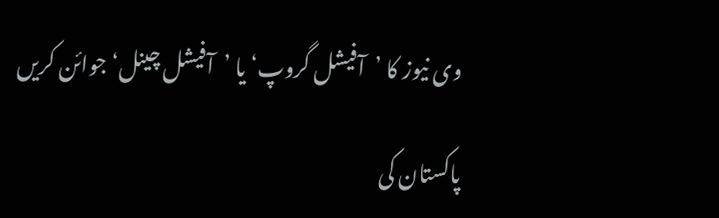وی نیوز کا ’آفیشل گروپ‘ یا ’آفیشل چینل‘ جوائن کریں

پاکستان کی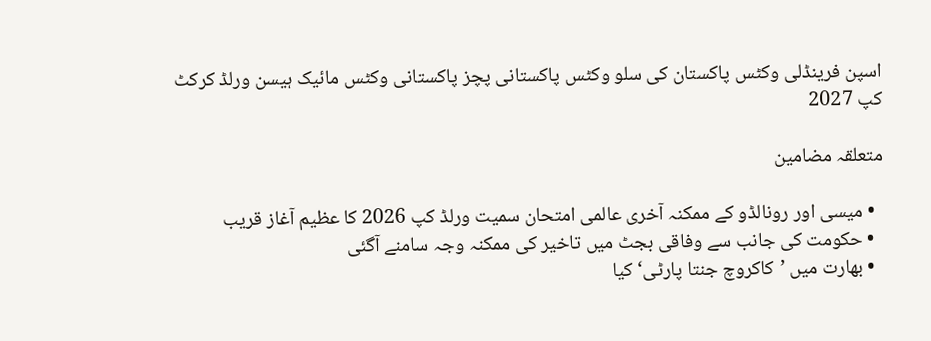اسپن فرینڈلی وکٹس پاکستان کی سلو وکٹس پاکستانی پچز پاکستانی وکٹس مائیک ہیسن ورلڈ کرکٹ کپ 2027

متعلقہ مضامین

  • میسی اور رونالڈو کے ممکنہ آخری عالمی امتحان سمیت ورلڈ کپ 2026 کا عظیم آغاز قریب
  • حکومت کی جانب سے وفاقی بجٹ میں تاخیر کی ممکنہ وجہ سامنے آگئی
  • بھارت میں ’کاکروچ جنتا پارٹی‘ کیا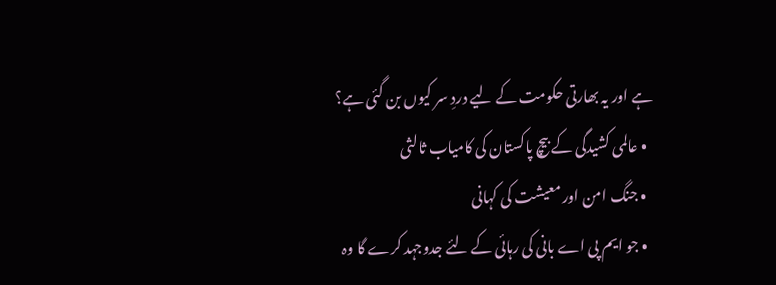ہے اور یہ بھارتی حکومت کے لیے دردِ سر کیوں بن گئی ہے؟
  • عالمی کشیدگی کے بیچ پاکستان کی کامیاب ثالثی
  • جنگ امن اور معیشت کی کہانی
  • جو ایم پی اے بانی کی رہائی کے لئے جدوجہد کرے گا وہ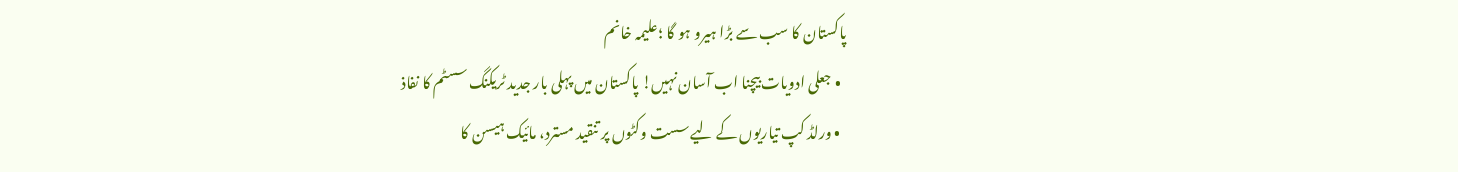پاکستان کا سب سے بڑا ہیرو ہو گا ؛علیمہ خانم
  • جعلی ادویات بیچنا اب آسان نہیں! پاکستان میں پہلی بار جدید ٹریکنگ سسٹم کا نفاذ
  • ورلڈ کپ تیاریوں کے لیے سست وکٹوں پر تنقید مسترد، مائیک ہیسن کا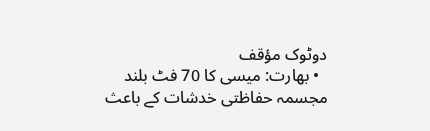دوٹوک مؤقف
  • بھارت: میسی کا 70 فٹ بلند مجسمہ حفاظتی خدشات کے باعث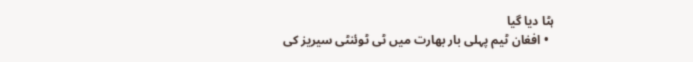ہٹا دیا گیا
  • افغان ٹیم پہلی بار بھارت میں ٹی ٹوئنٹی سیریز کی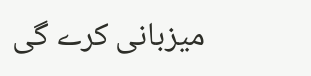میزبانی کرے گی